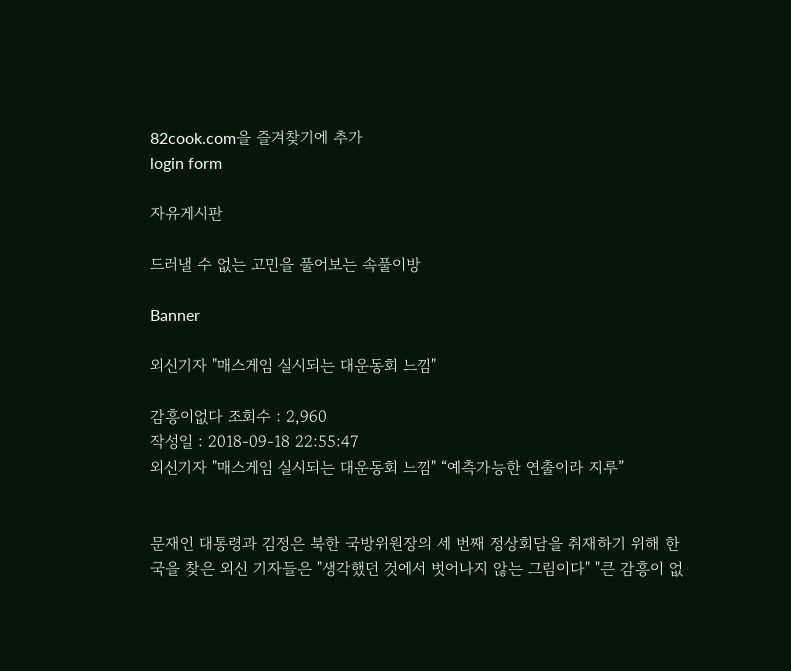82cook.com을 즐겨찾기에 추가
login form

자유게시판

드러낼 수 없는 고민을 풀어보는 속풀이방

Banner

외신기자 "매스게임 실시되는 대운동회 느낌"

감흥이없다 조회수 : 2,960
작성일 : 2018-09-18 22:55:47
외신기자 "매스게임 실시되는 대운동회 느낌" “예측가능한 연출이라 지루”


문재인 대통령과 김정은 북한 국방위원장의 세 번째 정상회담을 취재하기 위해 한국을 찾은 외신 기자들은 "생각했던 것에서 벗어나지 않는 그림이다" "큰 감흥이 없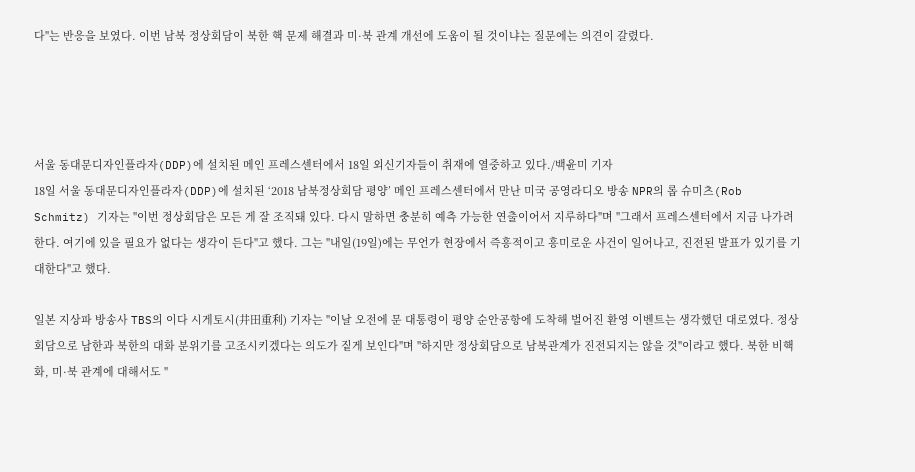다"는 반응을 보였다. 이번 남북 정상회담이 북한 핵 문제 해결과 미·북 관계 개선에 도움이 될 것이냐는 질문에는 의견이 갈렸다.




서울 동대문디자인플라자(DDP)에 설치된 메인 프레스센터에서 18일 외신기자들이 취재에 열중하고 있다./백윤미 기자
18일 서울 동대문디자인플라자(DDP)에 설치된 ‘2018 남북정상회담 평양’ 메인 프레스센터에서 만난 미국 공영라디오 방송 NPR의 롭 슈미츠(Rob Schmitz) 기자는 "이번 정상회담은 모든 게 잘 조직돼 있다. 다시 말하면 충분히 예측 가능한 연출이어서 지루하다"며 "그래서 프레스센터에서 지금 나가려 한다. 여기에 있을 필요가 없다는 생각이 든다"고 했다. 그는 "내일(19일)에는 무언가 현장에서 즉흥적이고 흥미로운 사건이 일어나고, 진전된 발표가 있기를 기대한다"고 했다.

일본 지상파 방송사 TBS의 이다 시게토시(井田重利) 기자는 "이날 오전에 문 대통령이 평양 순안공항에 도착해 벌어진 환영 이벤트는 생각했던 대로였다. 정상회담으로 남한과 북한의 대화 분위기를 고조시키겠다는 의도가 짙게 보인다"며 "하지만 정상회담으로 남북관계가 진전되지는 않을 것"이라고 했다. 북한 비핵화, 미·북 관계에 대해서도 "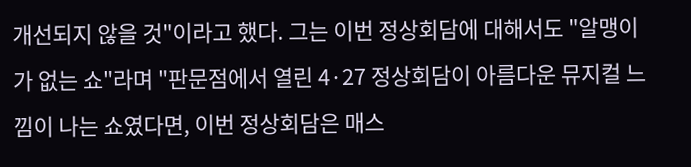개선되지 않을 것"이라고 했다. 그는 이번 정상회담에 대해서도 "알맹이가 없는 쇼"라며 "판문점에서 열린 4·27 정상회담이 아름다운 뮤지컬 느낌이 나는 쇼였다면, 이번 정상회담은 매스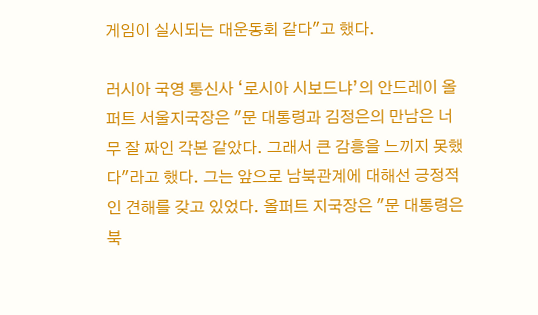게임이 실시되는 대운동회 같다"고 했다.

러시아 국영 통신사 ‘로시아 시보드냐’의 안드레이 올퍼트 서울지국장은 "문 대통령과 김정은의 만남은 너무 잘 짜인 각본 같았다. 그래서 큰 감흥을 느끼지 못했다"라고 했다. 그는 앞으로 남북관계에 대해선 긍정적인 견해를 갖고 있었다. 올퍼트 지국장은 "문 대통령은 북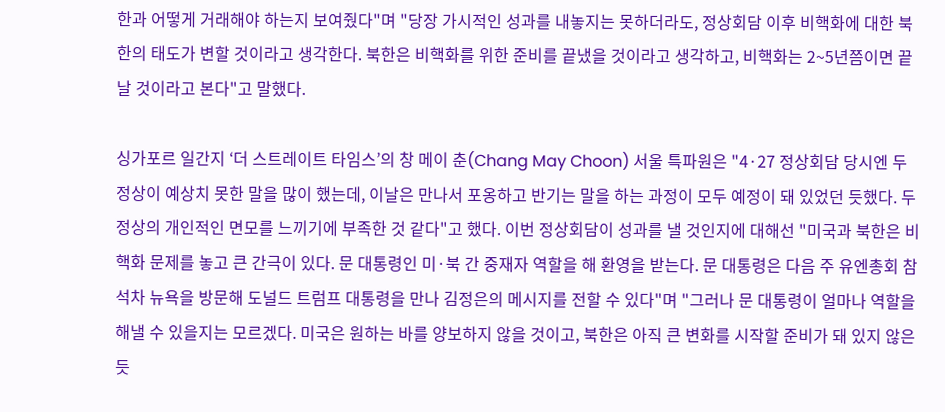한과 어떻게 거래해야 하는지 보여줬다"며 "당장 가시적인 성과를 내놓지는 못하더라도, 정상회담 이후 비핵화에 대한 북한의 태도가 변할 것이라고 생각한다. 북한은 비핵화를 위한 준비를 끝냈을 것이라고 생각하고, 비핵화는 2~5년쯤이면 끝날 것이라고 본다"고 말했다.

싱가포르 일간지 ‘더 스트레이트 타임스’의 창 메이 춘(Chang May Choon) 서울 특파원은 "4·27 정상회담 당시엔 두 정상이 예상치 못한 말을 많이 했는데, 이날은 만나서 포옹하고 반기는 말을 하는 과정이 모두 예정이 돼 있었던 듯했다. 두 정상의 개인적인 면모를 느끼기에 부족한 것 같다"고 했다. 이번 정상회담이 성과를 낼 것인지에 대해선 "미국과 북한은 비핵화 문제를 놓고 큰 간극이 있다. 문 대통령인 미·북 간 중재자 역할을 해 환영을 받는다. 문 대통령은 다음 주 유엔총회 참석차 뉴욕을 방문해 도널드 트럼프 대통령을 만나 김정은의 메시지를 전할 수 있다"며 "그러나 문 대통령이 얼마나 역할을 해낼 수 있을지는 모르겠다. 미국은 원하는 바를 양보하지 않을 것이고, 북한은 아직 큰 변화를 시작할 준비가 돼 있지 않은 듯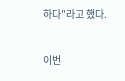하다"라고 했다.

이번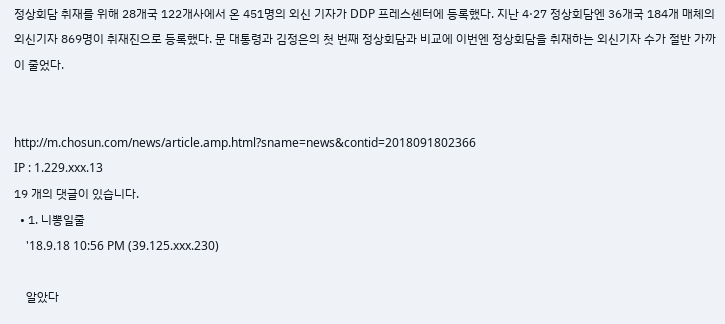정상회담 취재를 위해 28개국 122개사에서 온 451명의 외신 기자가 DDP 프레스센터에 등록했다. 지난 4·27 정상회담엔 36개국 184개 매체의 외신기자 869명이 취재진으로 등록했다. 문 대통령과 김정은의 첫 번째 정상회담과 비교에 이번엔 정상회담을 취재하는 외신기자 수가 절반 가까이 줄었다.


http://m.chosun.com/news/article.amp.html?sname=news&contid=2018091802366
IP : 1.229.xxx.13
19 개의 댓글이 있습니다.
  • 1. 니뽕일줄
    '18.9.18 10:56 PM (39.125.xxx.230)

    알았다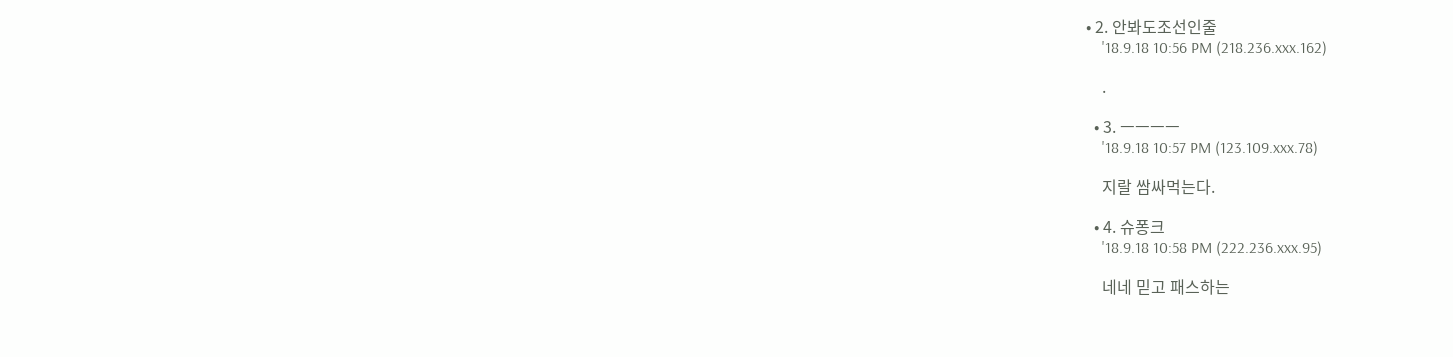• 2. 안봐도조선인줄
    '18.9.18 10:56 PM (218.236.xxx.162)

    .

  • 3. ㅡㅡㅡㅡ
    '18.9.18 10:57 PM (123.109.xxx.78)

    지랄 쌈싸먹는다.

  • 4. 슈퐁크
    '18.9.18 10:58 PM (222.236.xxx.95)

    네네 믿고 패스하는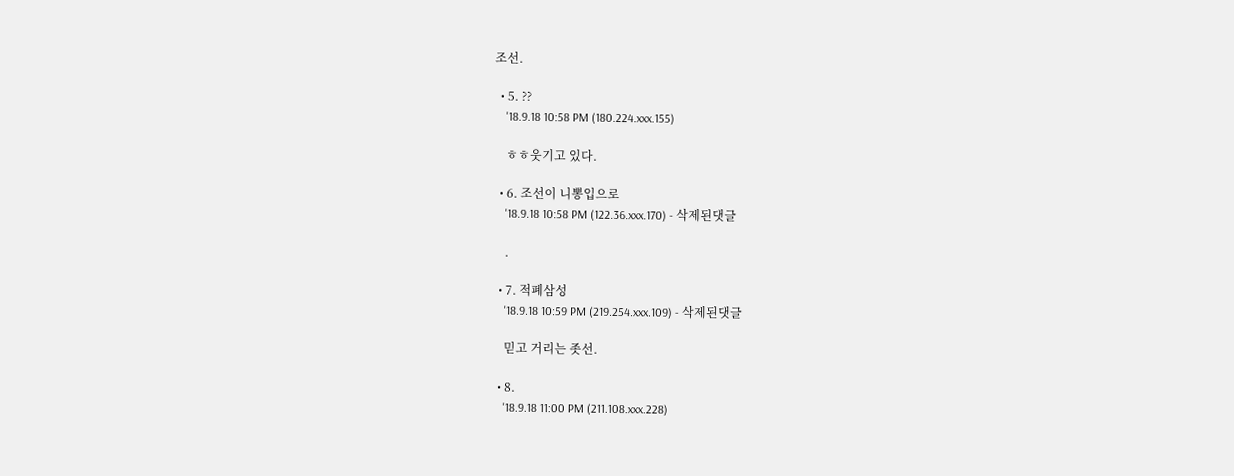조선.

  • 5. ??
    '18.9.18 10:58 PM (180.224.xxx.155)

    ㅎㅎ웃기고 있다.

  • 6. 조선이 니뽕입으로
    '18.9.18 10:58 PM (122.36.xxx.170) - 삭제된댓글

    .

  • 7. 적폐삼성
    '18.9.18 10:59 PM (219.254.xxx.109) - 삭제된댓글

    믿고 거리는 좃선.

  • 8.
    '18.9.18 11:00 PM (211.108.xxx.228)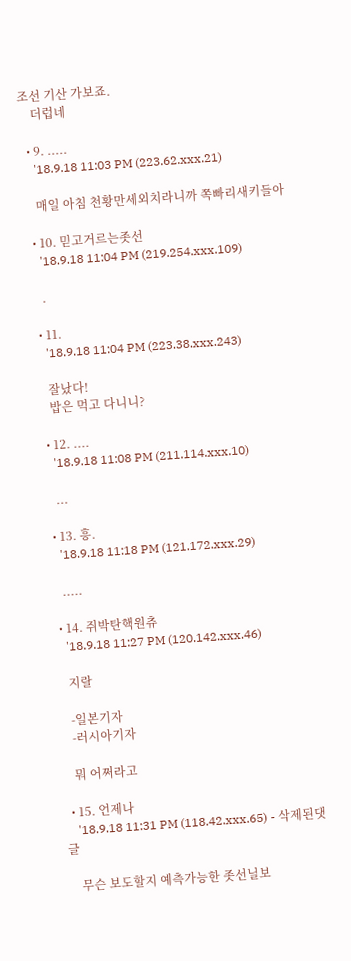조선 기산 가보죠.
    더럽네

  • 9. .....
    '18.9.18 11:03 PM (223.62.xxx.21)

    매일 아침 천황만세외치라니까 쪽빠리새키들아

  • 10. 믿고거르는좃선
    '18.9.18 11:04 PM (219.254.xxx.109)

    .

  • 11.
    '18.9.18 11:04 PM (223.38.xxx.243)

    잘났다!
    밥은 먹고 다니니?

  • 12. ....
    '18.9.18 11:08 PM (211.114.xxx.10)

    ...

  • 13. 흥.
    '18.9.18 11:18 PM (121.172.xxx.29)

    .....

  • 14. 쥐박탄핵원츄
    '18.9.18 11:27 PM (120.142.xxx.46)

    지랄

    -일본기자
    -러시아기자

    뭐 어쩌라고

  • 15. 언제나
    '18.9.18 11:31 PM (118.42.xxx.65) - 삭제된댓글

    무슨 보도할지 예측가능한 좃선닐보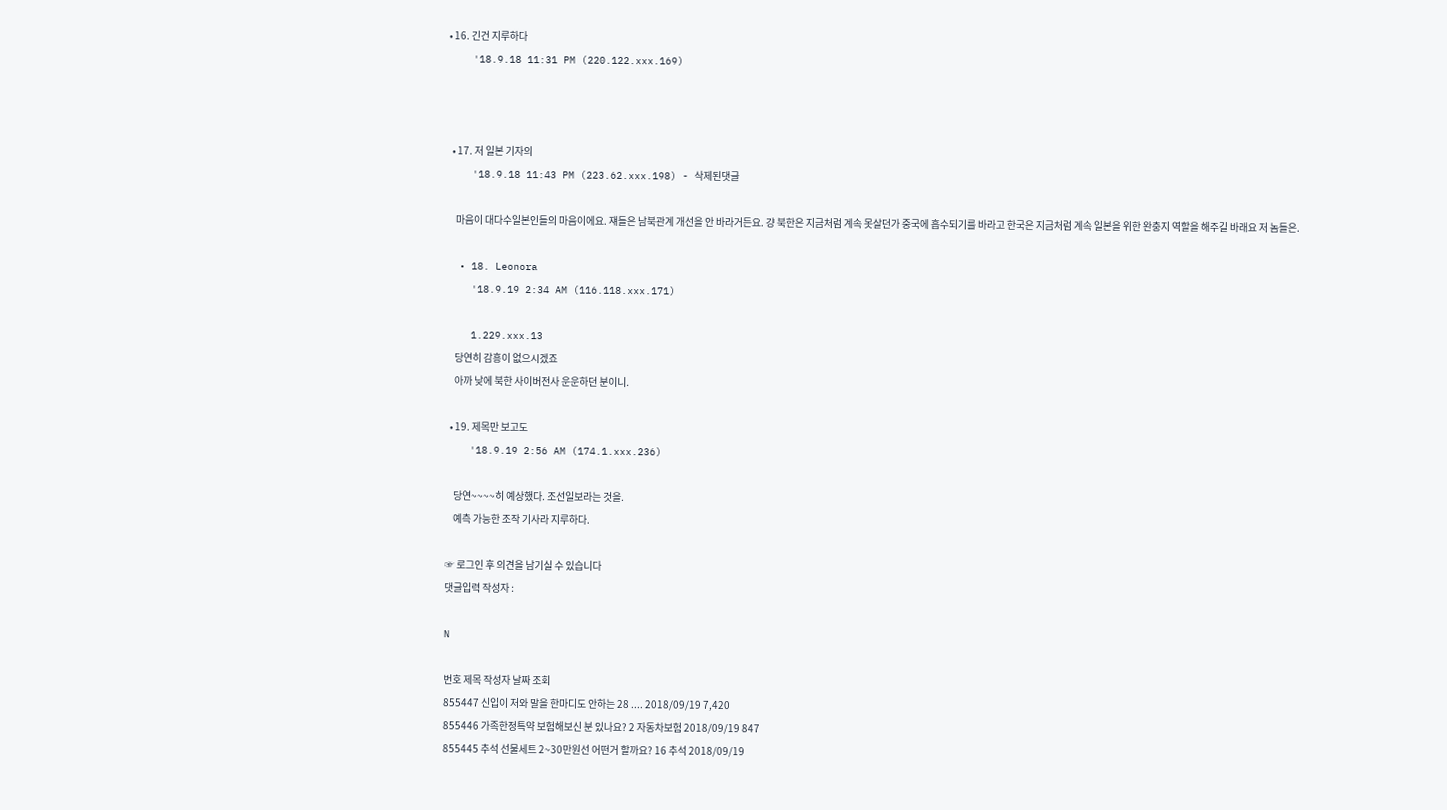• 16. 긴건 지루하다
    '18.9.18 11:31 PM (220.122.xxx.169)



  • 17. 저 일본 기자의
    '18.9.18 11:43 PM (223.62.xxx.198) - 삭제된댓글

    마음이 대다수일본인들의 마음이에요. 쟤들은 남북관계 개선을 안 바라거든요. 걍 북한은 지금처럼 계속 못살던가 중국에 흡수되기를 바라고 한국은 지금처럼 계속 일본을 위한 완충지 역할을 해주길 바래요 저 놈들은.

  • 18. Leonora
    '18.9.19 2:34 AM (116.118.xxx.171)

    1.229.xxx.13
    당연히 감흥이 없으시겠죠
    아까 낮에 북한 사이버전사 운운하던 분이니.

  • 19. 제목만 보고도
    '18.9.19 2:56 AM (174.1.xxx.236)

    당연~~~~히 예상했다. 조선일보라는 것을.
    예측 가능한 조작 기사라 지루하다.

☞ 로그인 후 의견을 남기실 수 있습니다
댓글입력 작성자 :

N

번호 제목 작성자 날짜 조회
855447 신입이 저와 말을 한마디도 안하는 28 .... 2018/09/19 7,420
855446 가족한정특약 보험해보신 분 있나요? 2 자동차보험 2018/09/19 847
855445 추석 선물세트 2~30만원선 어떤거 할까요? 16 추석 2018/09/19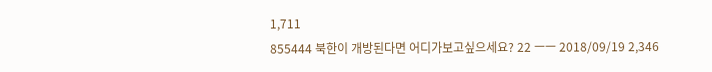1,711
855444 북한이 개방된다면 어디가보고싶으세요? 22 ㅡㅡ 2018/09/19 2,346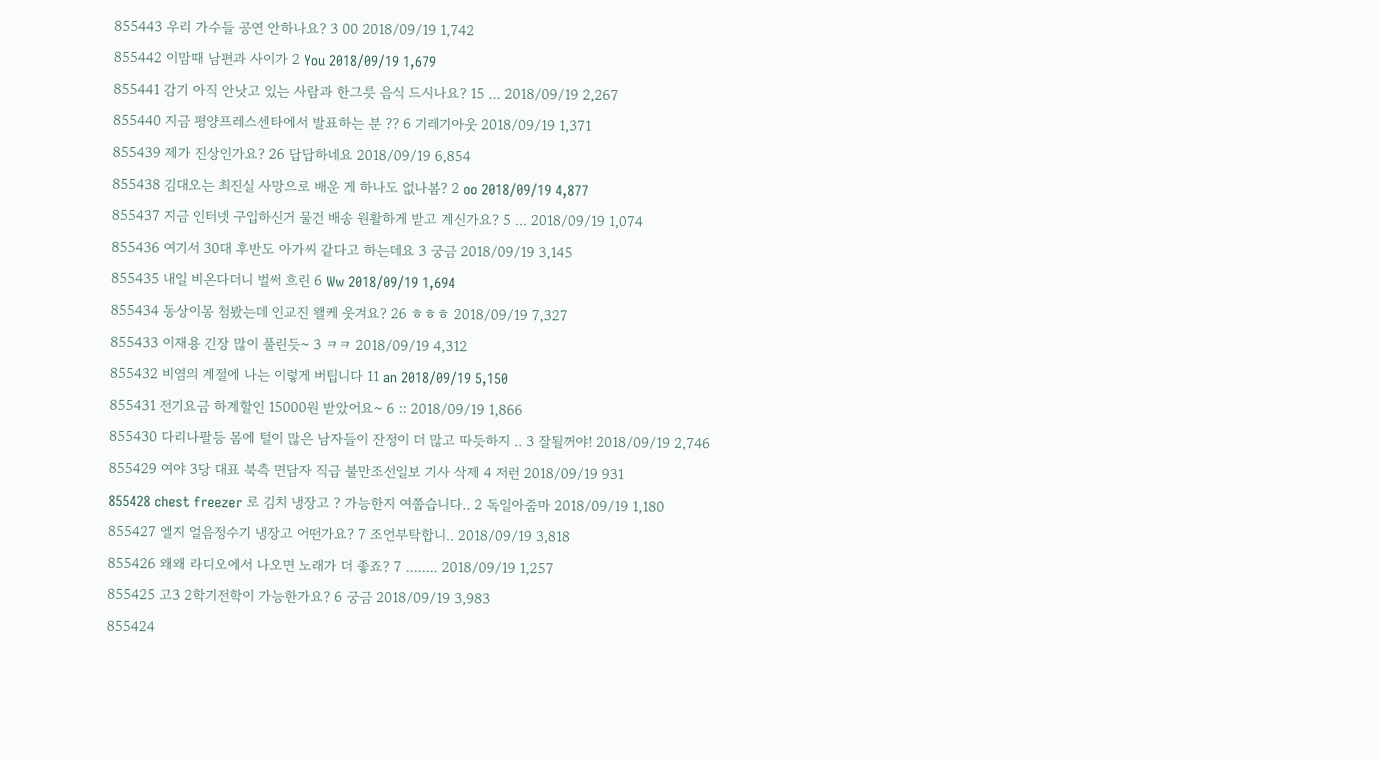855443 우리 가수들 공연 안하나요? 3 00 2018/09/19 1,742
855442 이맘때 남편과 사이가 2 You 2018/09/19 1,679
855441 감기 아직 안낫고 있는 사람과 한그릇 음식 드시나요? 15 ... 2018/09/19 2,267
855440 지금 평양프레스센타에서 발표하는 분 ?? 6 기레기아웃 2018/09/19 1,371
855439 제가 진상인가요? 26 답답하네요 2018/09/19 6,854
855438 김대오는 최진실 사망으로 배운 게 하나도 없나봄? 2 oo 2018/09/19 4,877
855437 지금 인터넷 구입하신거 물건 배송 원활하게 받고 계신가요? 5 ... 2018/09/19 1,074
855436 여기서 30대 후반도 아가씨 같다고 하는데요 3 궁금 2018/09/19 3,145
855435 내일 비온다더니 벌써 흐린 6 Ww 2018/09/19 1,694
855434 동상이몽 첨봤는데 인교진 왤케 웃겨요? 26 ㅎㅎㅎ 2018/09/19 7,327
855433 이재용 긴장 많이 풀린듯~ 3 ㅋㅋ 2018/09/19 4,312
855432 비염의 계절에 나는 이렇게 버팁니다 11 an 2018/09/19 5,150
855431 전기요금 하계할인 15000원 받았어요~ 6 :: 2018/09/19 1,866
855430 다리나팔등 몸에 털이 많은 남자들이 잔정이 더 많고 따듯하지 .. 3 잘될꺼야! 2018/09/19 2,746
855429 여야 3당 대표 북측 면담자 직급 불만조선일보 기사 삭제 4 저런 2018/09/19 931
855428 chest freezer 로 김치 냉장고 ? 가능한지 여쭙습니다.. 2 독일아줌마 2018/09/19 1,180
855427 엘지 얼음정수기 냉장고 어떤가요? 7 조언부탁합니.. 2018/09/19 3,818
855426 왜왜 라디오에서 나오면 노래가 더 좋죠? 7 ........ 2018/09/19 1,257
855425 고3 2학기전학이 가능한가요? 6 궁금 2018/09/19 3,983
855424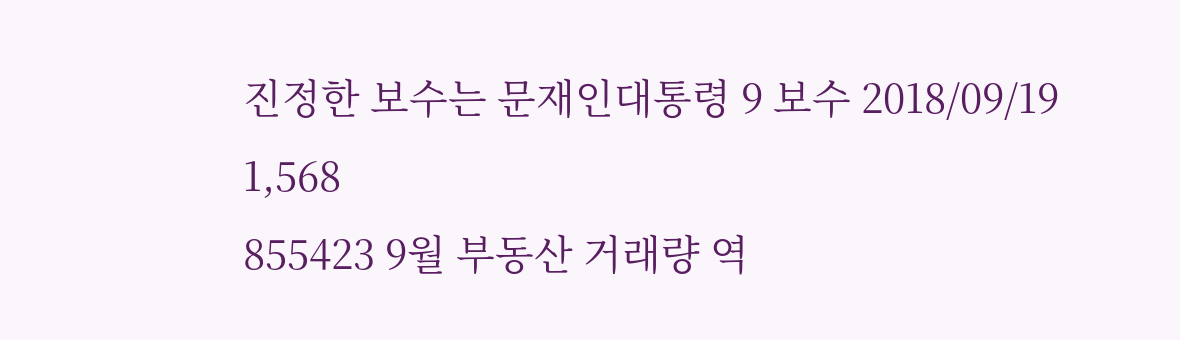진정한 보수는 문재인대통령 9 보수 2018/09/19 1,568
855423 9월 부동산 거래량 역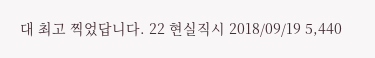대 최고 찍었답니다. 22 현실직시 2018/09/19 5,440